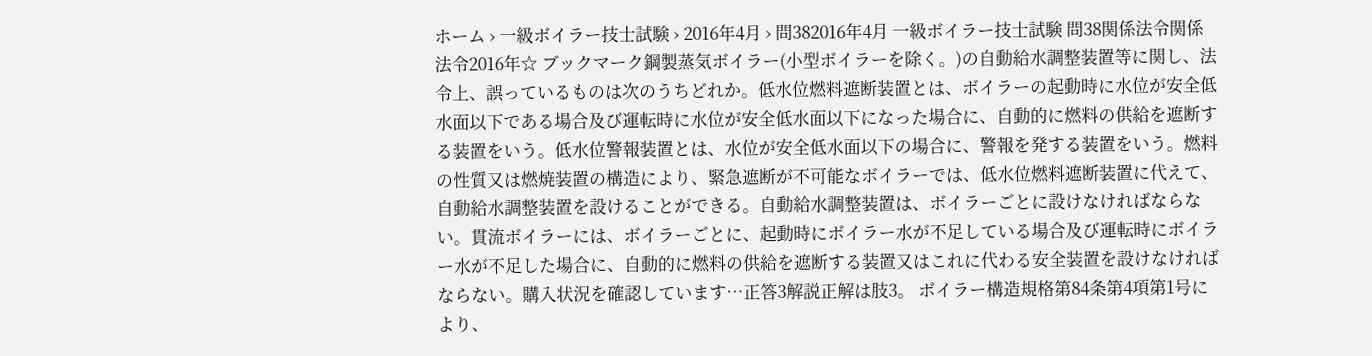ホーム › 一級ボイラー技士試験 › 2016年4月 › 問382016年4月 一級ボイラー技士試験 問38関係法令関係法令2016年☆ ブックマーク鋼製蒸気ボイラー(小型ボイラーを除く。)の自動給水調整装置等に関し、法令上、誤っているものは次のうちどれか。低水位燃料遮断装置とは、ボイラーの起動時に水位が安全低水面以下である場合及び運転時に水位が安全低水面以下になった場合に、自動的に燃料の供給を遮断する装置をいう。低水位警報装置とは、水位が安全低水面以下の場合に、警報を発する装置をいう。燃料の性質又は燃焼装置の構造により、緊急遮断が不可能なボイラーでは、低水位燃料遮断装置に代えて、自動給水調整装置を設けることができる。自動給水調整装置は、ボイラーごとに設けなければならない。貫流ボイラーには、ボイラーごとに、起動時にボイラー水が不足している場合及び運転時にボイラー水が不足した場合に、自動的に燃料の供給を遮断する装置又はこれに代わる安全装置を設けなければならない。購入状況を確認しています…正答3解説正解は肢3。 ボイラー構造規格第84条第4項第1号により、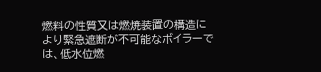燃料の性質又は燃焼装置の構造により緊急遮断が不可能なボイラーでは、低水位燃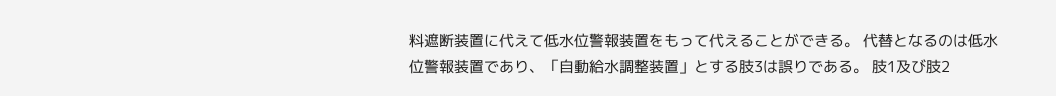料遮断装置に代えて低水位警報装置をもって代えることができる。 代替となるのは低水位警報装置であり、「自動給水調整装置」とする肢3は誤りである。 肢1及び肢2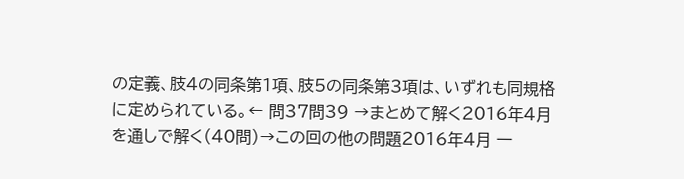の定義、肢4の同条第1項、肢5の同条第3項は、いずれも同規格に定められている。← 問37問39 →まとめて解く2016年4月を通しで解く(40問)→この回の他の問題2016年4月 一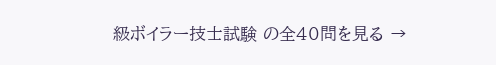級ボイラー技士試験 の全40問を見る →